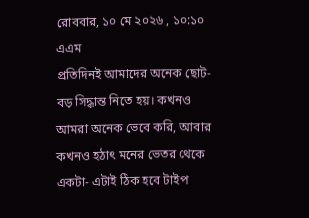রোববার, ১০ মে ২০২৬ , ১০:১০ এএম
প্রতিদিনই আমাদের অনেক ছোট-বড় সিদ্ধান্ত নিতে হয়। কখনও আমরা অনেক ভেবে করি, আবার কখনও হঠাৎ মনের ভেতর থেকে একটা- এটাই ঠিক হবে টাইপ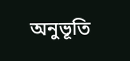অনুভূতি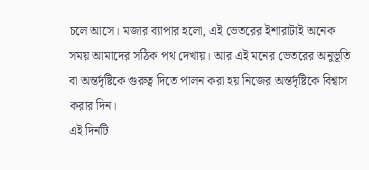চলে আসে। মজার ব্যাপার হলো, এই ভেতরের ইশারাটাই অনেক সময় আমাদের সঠিক পথ দেখায়। আর এই মনের ভেতরের অনুভূতি বা অন্তর্দৃষ্টিকে গুরুত্ব দিতে পালন করা হয় নিজের অন্তর্দৃষ্টিকে বিশ্বাস করার দিন।
এই দিনটি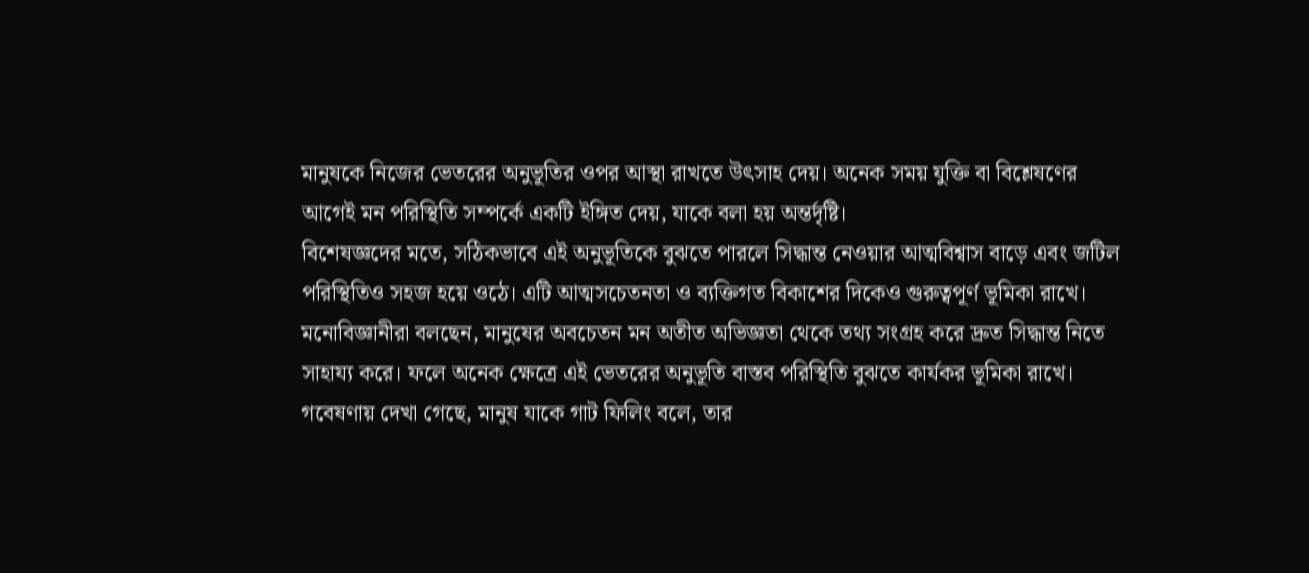মানুষকে নিজের ভেতরের অনুভূতির ওপর আস্থা রাখতে উৎসাহ দেয়। অনেক সময় যুক্তি বা বিশ্লেষণের আগেই মন পরিস্থিতি সম্পর্কে একটি ইঙ্গিত দেয়, যাকে বলা হয় অন্তর্দৃষ্টি।
বিশেষজ্ঞদের মতে, সঠিকভাবে এই অনুভূতিকে বুঝতে পারলে সিদ্ধান্ত নেওয়ার আত্মবিশ্বাস বাড়ে এবং জটিল পরিস্থিতিও সহজ হয়ে ওঠে। এটি আত্মসচেতনতা ও ব্যক্তিগত বিকাশের দিকেও গুরুত্বপূর্ণ ভূমিকা রাখে।
মনোবিজ্ঞানীরা বলছেন, মানুষের অবচেতন মন অতীত অভিজ্ঞতা থেকে তথ্য সংগ্রহ করে দ্রুত সিদ্ধান্ত নিতে সাহায্য করে। ফলে অনেক ক্ষেত্রে এই ভেতরের অনুভূতি বাস্তব পরিস্থিতি বুঝতে কার্যকর ভূমিকা রাখে।
গবেষণায় দেখা গেছে, মানুষ যাকে গাট ফিলিং বলে, তার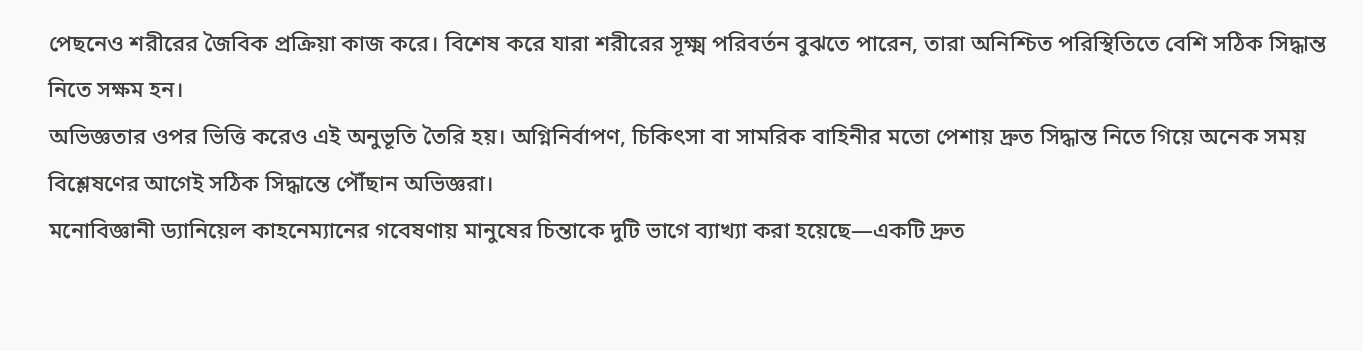পেছনেও শরীরের জৈবিক প্রক্রিয়া কাজ করে। বিশেষ করে যারা শরীরের সূক্ষ্ম পরিবর্তন বুঝতে পারেন, তারা অনিশ্চিত পরিস্থিতিতে বেশি সঠিক সিদ্ধান্ত নিতে সক্ষম হন।
অভিজ্ঞতার ওপর ভিত্তি করেও এই অনুভূতি তৈরি হয়। অগ্নিনির্বাপণ, চিকিৎসা বা সামরিক বাহিনীর মতো পেশায় দ্রুত সিদ্ধান্ত নিতে গিয়ে অনেক সময় বিশ্লেষণের আগেই সঠিক সিদ্ধান্তে পৌঁছান অভিজ্ঞরা।
মনোবিজ্ঞানী ড্যানিয়েল কাহনেম্যানের গবেষণায় মানুষের চিন্তাকে দুটি ভাগে ব্যাখ্যা করা হয়েছে—একটি দ্রুত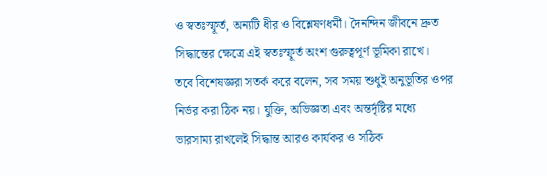ও স্বতঃস্ফূর্ত, অন্যটি ধীর ও বিশ্লেষণধর্মী। দৈনন্দিন জীবনে দ্রুত সিদ্ধান্তের ক্ষেত্রে এই স্বতঃস্ফূর্ত অংশ গুরুত্বপূর্ণ ভূমিকা রাখে।
তবে বিশেষজ্ঞরা সতর্ক করে বলেন, সব সময় শুধুই অনুভূতির ওপর নির্ভর করা ঠিক নয়। যুক্তি, অভিজ্ঞতা এবং অন্তর্দৃষ্টির মধ্যে ভারসাম্য রাখলেই সিদ্ধান্ত আরও কার্যকর ও সঠিক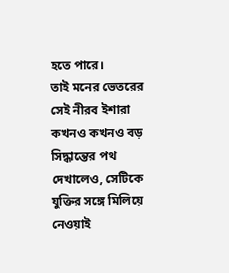হতে পারে।
তাই মনের ভেতরের সেই নীরব ইশারা কখনও কখনও বড় সিদ্ধান্তের পথ দেখালেও, সেটিকে যুক্তির সঙ্গে মিলিয়ে নেওয়াই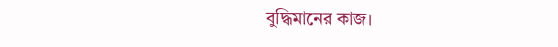বুদ্ধিমানের কাজ।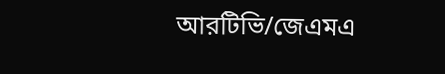আরটিভি/জেএমএ